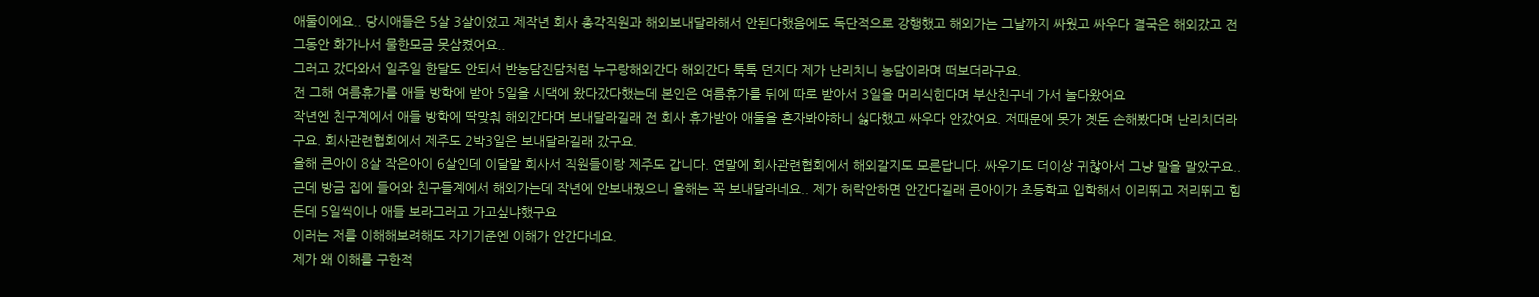애둘이에요.. 당시애들은 5살 3살이었고 제작년 회사 총각직원과 해외보내달라해서 안된다했음에도 독단적으로 강행했고 해외가는 그날까지 싸웠고 싸우다 결국은 해외갔고 전 그동안 화가나서 물한모금 못삼켰어요..
그러고 갔다와서 일주일 한달도 안되서 반농담진담처럼 누구랑해외간다 해외간다 툭툭 던지다 제가 난리치니 농담이라며 떠보더라구요.
전 그해 여름휴가를 애들 방학에 받아 5일을 시댁에 왔다갔다했는데 본인은 여름휴가를 뒤에 따로 받아서 3일을 머리식힌다며 부산친구네 가서 놀다왔어요
작년엔 친구계에서 애들 방학에 딱맞춰 해외간다며 보내달라길래 전 회사 휴가받아 애둘을 혼자봐야하니 싫다했고 싸우다 안갔어요. 저때문에 못가 곗돈 손해봤다며 난리치더라구요. 회사관련협회에서 제주도 2박3일은 보내달라길래 갔구요.
올해 큰아이 8살 작은아이 6살인데 이달말 회사서 직원들이랑 제주도 갑니다. 연말에 회사관련협회에서 해외갈지도 모른답니다. 싸우기도 더이상 귀찮아서 그냥 말을 말았구요.. 근데 방금 집에 들어와 친구들계에서 해외가는데 작년에 안보내줬으니 올해는 꼭 보내달라네요.. 제가 허락안하면 안간다길래 큰아이가 초등학교 입학해서 이리뛰고 저리뛰고 힘든데 5일씩이나 애들 보라그러고 가고싶냐했구요
이러는 저를 이해해보려해도 자기기준엔 이해가 안간다네요.
제가 왜 이해를 구한적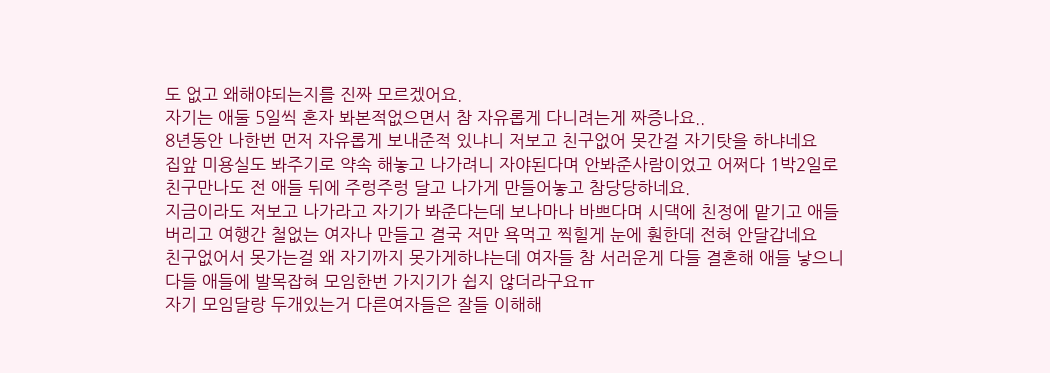도 없고 왜해야되는지를 진짜 모르겠어요.
자기는 애둘 5일씩 혼자 봐본적없으면서 참 자유롭게 다니려는게 짜증나요..
8년동안 나한번 먼저 자유롭게 보내준적 있냐니 저보고 친구없어 못간걸 자기탓을 하냐네요
집앞 미용실도 봐주기로 약속 해놓고 나가려니 자야된다며 안봐준사람이었고 어쩌다 1박2일로 친구만나도 전 애들 뒤에 주렁주렁 달고 나가게 만들어놓고 참당당하네요.
지금이라도 저보고 나가라고 자기가 봐준다는데 보나마나 바쁘다며 시댁에 친정에 맡기고 애들 버리고 여행간 철없는 여자나 만들고 결국 저만 욕먹고 찍힐게 눈에 훤한데 전혀 안달갑네요
친구없어서 못가는걸 왜 자기까지 못가게하냐는데 여자들 참 서러운게 다들 결혼해 애들 낳으니 다들 애들에 발목잡혀 모임한번 가지기가 쉽지 않더라구요ㅠ
자기 모임달랑 두개있는거 다른여자들은 잘들 이해해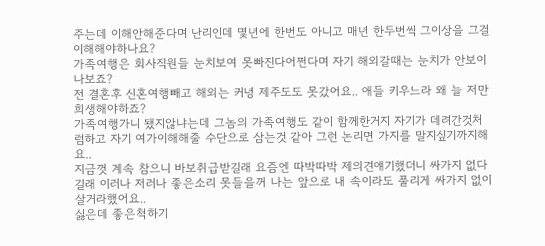주는데 이해안해준다며 난리인데 몇년에 한번도 아니고 매년 한두번씩 그이상을 그걸 이해해야하나요?
가족여행은 회사직원들 눈치보여 못빠진다어쩐다며 자기 해외갈때는 눈치가 안보이나보죠?
전 결혼후 신혼여행빼고 해외는 커녕 제주도도 못갔어요.. 애들 키우느라 왜 늘 저만 희생해야하죠?
가족여행가니 됐지않냐는데 그놈의 가족여행도 같이 함께한거지 자기가 데려간것처럼하고 자기 여가이해해줄 수단으로 삼는것 같아 그런 논리면 가지를 말지싶기까지해요..
지금껏 계속 참으니 바보취급받길래 요즘엔 따박따박 제의견얘기했더니 싸가지 없다길래 이러나 저러나 좋은소리 못들을꺼 나는 앞으로 내 속이라도 풀리게 싸가지 없이 살거라했어요..
싫은데 좋은척하기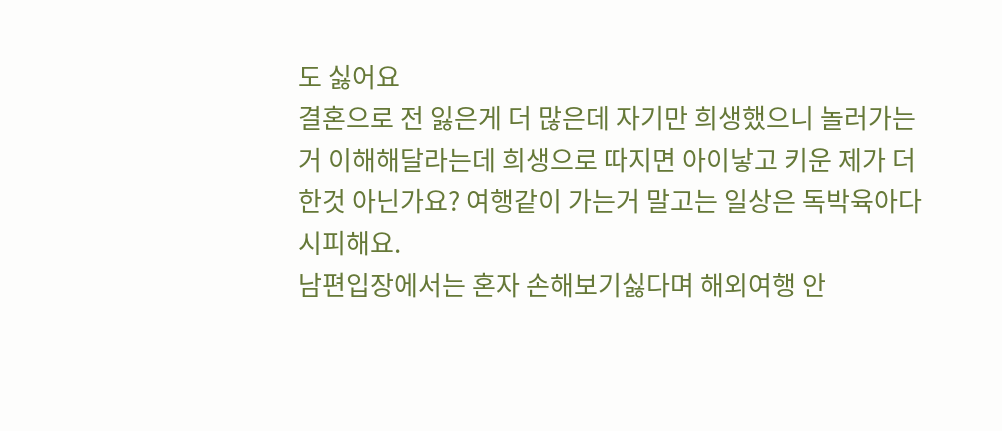도 싫어요
결혼으로 전 잃은게 더 많은데 자기만 희생했으니 놀러가는거 이해해달라는데 희생으로 따지면 아이낳고 키운 제가 더한것 아닌가요? 여행같이 가는거 말고는 일상은 독박육아다시피해요.
남편입장에서는 혼자 손해보기싫다며 해외여행 안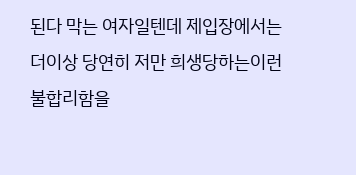된다 막는 여자일텐데 제입장에서는 더이상 당연히 저만 희생당하는이런 불합리함을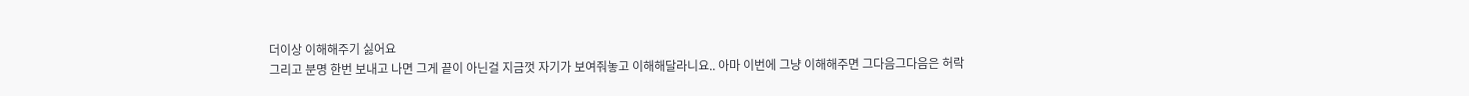더이상 이해해주기 싫어요
그리고 분명 한번 보내고 나면 그게 끝이 아닌걸 지금껏 자기가 보여줘놓고 이해해달라니요.. 아마 이번에 그냥 이해해주면 그다음그다음은 허락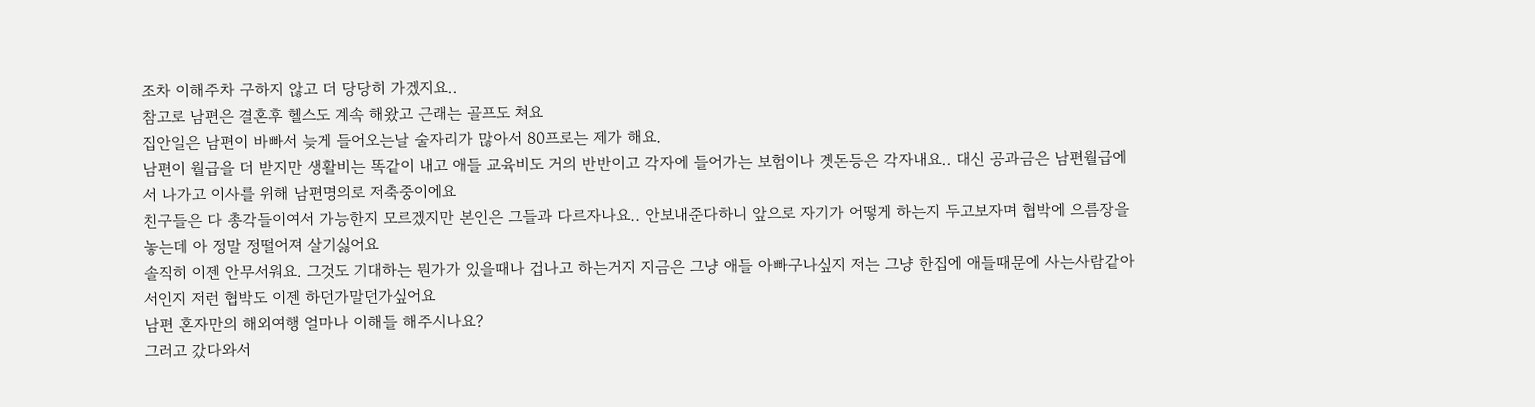조차 이해주차 구하지 않고 더 당당히 가겠지요..
참고로 남편은 결혼후 헬스도 계속 해왔고 근래는 골프도 쳐요
집안일은 남편이 바빠서 늦게 들어오는날 술자리가 많아서 80프로는 제가 해요.
남편이 월급을 더 받지만 생활비는 똑같이 내고 애들 교육비도 거의 반반이고 각자에 들어가는 보험이나 곗돈등은 각자내요.. 대신 공과금은 남편월급에서 나가고 이사를 위해 남편명의로 저축중이에요
친구들은 다 총각들이여서 가능한지 모르겠지만 본인은 그들과 다르자나요.. 안보내준다하니 앞으로 자기가 어떻게 하는지 두고보자며 협박에 으름장을 놓는데 아 정말 정떨어져 살기싫어요
솔직히 이젠 안무서워요. 그것도 기대하는 뭔가가 있을때나 겁나고 하는거지 지금은 그냥 애들 아빠구나싶지 저는 그냥 한집에 애들때문에 사는사람같아서인지 저런 협박도 이젠 하던가말던가싶어요
남편 혼자만의 해외여행 얼마나 이해들 해주시나요?
그러고 갔다와서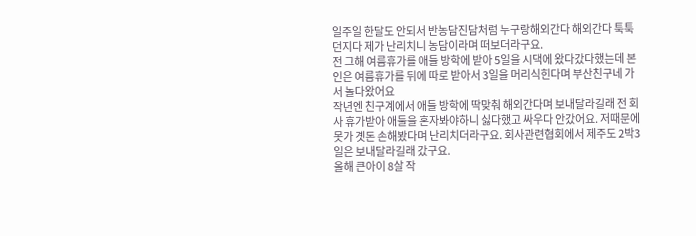일주일 한달도 안되서 반농담진담처럼 누구랑해외간다 해외간다 툭툭 던지다 제가 난리치니 농담이라며 떠보더라구요.
전 그해 여름휴가를 애들 방학에 받아 5일을 시댁에 왔다갔다했는데 본인은 여름휴가를 뒤에 따로 받아서 3일을 머리식힌다며 부산친구네 가서 놀다왔어요
작년엔 친구계에서 애들 방학에 딱맞춰 해외간다며 보내달라길래 전 회사 휴가받아 애둘을 혼자봐야하니 싫다했고 싸우다 안갔어요. 저때문에 못가 곗돈 손해봤다며 난리치더라구요. 회사관련협회에서 제주도 2박3일은 보내달라길래 갔구요.
올해 큰아이 8살 작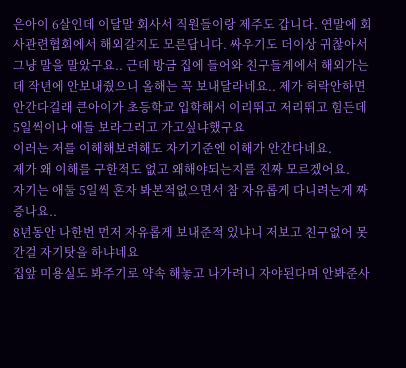은아이 6살인데 이달말 회사서 직원들이랑 제주도 갑니다. 연말에 회사관련협회에서 해외갈지도 모른답니다. 싸우기도 더이상 귀찮아서 그냥 말을 말았구요.. 근데 방금 집에 들어와 친구들계에서 해외가는데 작년에 안보내줬으니 올해는 꼭 보내달라네요.. 제가 허락안하면 안간다길래 큰아이가 초등학교 입학해서 이리뛰고 저리뛰고 힘든데 5일씩이나 애들 보라그러고 가고싶냐했구요
이러는 저를 이해해보려해도 자기기준엔 이해가 안간다네요.
제가 왜 이해를 구한적도 없고 왜해야되는지를 진짜 모르겠어요.
자기는 애둘 5일씩 혼자 봐본적없으면서 참 자유롭게 다니려는게 짜증나요..
8년동안 나한번 먼저 자유롭게 보내준적 있냐니 저보고 친구없어 못간걸 자기탓을 하냐네요
집앞 미용실도 봐주기로 약속 해놓고 나가려니 자야된다며 안봐준사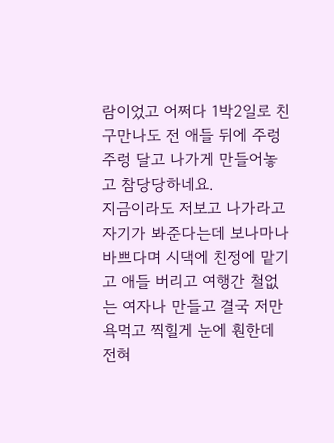람이었고 어쩌다 1박2일로 친구만나도 전 애들 뒤에 주렁주렁 달고 나가게 만들어놓고 참당당하네요.
지금이라도 저보고 나가라고 자기가 봐준다는데 보나마나 바쁘다며 시댁에 친정에 맡기고 애들 버리고 여행간 철없는 여자나 만들고 결국 저만 욕먹고 찍힐게 눈에 훤한데 전혀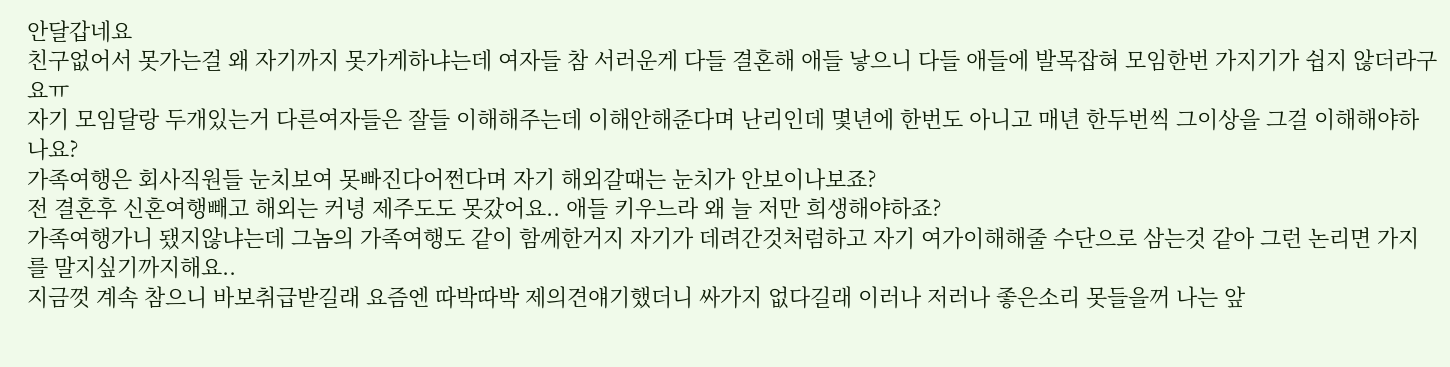안달갑네요
친구없어서 못가는걸 왜 자기까지 못가게하냐는데 여자들 참 서러운게 다들 결혼해 애들 낳으니 다들 애들에 발목잡혀 모임한번 가지기가 쉽지 않더라구요ㅠ
자기 모임달랑 두개있는거 다른여자들은 잘들 이해해주는데 이해안해준다며 난리인데 몇년에 한번도 아니고 매년 한두번씩 그이상을 그걸 이해해야하나요?
가족여행은 회사직원들 눈치보여 못빠진다어쩐다며 자기 해외갈때는 눈치가 안보이나보죠?
전 결혼후 신혼여행빼고 해외는 커녕 제주도도 못갔어요.. 애들 키우느라 왜 늘 저만 희생해야하죠?
가족여행가니 됐지않냐는데 그놈의 가족여행도 같이 함께한거지 자기가 데려간것처럼하고 자기 여가이해해줄 수단으로 삼는것 같아 그런 논리면 가지를 말지싶기까지해요..
지금껏 계속 참으니 바보취급받길래 요즘엔 따박따박 제의견얘기했더니 싸가지 없다길래 이러나 저러나 좋은소리 못들을꺼 나는 앞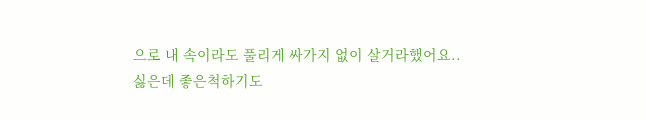으로 내 속이라도 풀리게 싸가지 없이 살거라했어요..
싫은데 좋은척하기도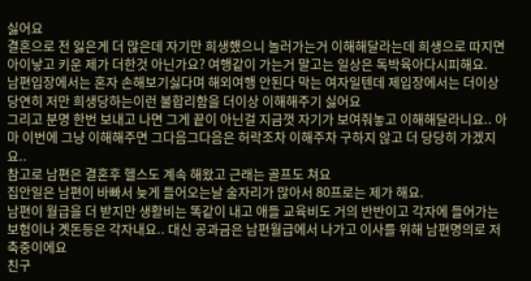싫어요
결혼으로 전 잃은게 더 많은데 자기만 희생했으니 놀러가는거 이해해달라는데 희생으로 따지면 아이낳고 키운 제가 더한것 아닌가요? 여행같이 가는거 말고는 일상은 독박육아다시피해요.
남편입장에서는 혼자 손해보기싫다며 해외여행 안된다 막는 여자일텐데 제입장에서는 더이상 당연히 저만 희생당하는이런 불합리함을 더이상 이해해주기 싫어요
그리고 분명 한번 보내고 나면 그게 끝이 아닌걸 지금껏 자기가 보여줘놓고 이해해달라니요.. 아마 이번에 그냥 이해해주면 그다음그다음은 허락조차 이해주차 구하지 않고 더 당당히 가겠지요..
참고로 남편은 결혼후 헬스도 계속 해왔고 근래는 골프도 쳐요
집안일은 남편이 바빠서 늦게 들어오는날 술자리가 많아서 80프로는 제가 해요.
남편이 월급을 더 받지만 생활비는 똑같이 내고 애들 교육비도 거의 반반이고 각자에 들어가는 보험이나 곗돈등은 각자내요.. 대신 공과금은 남편월급에서 나가고 이사를 위해 남편명의로 저축중이에요
친구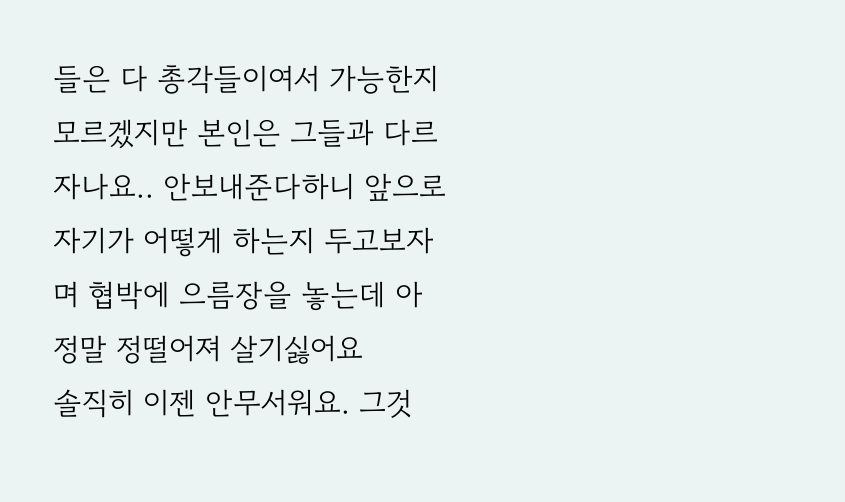들은 다 총각들이여서 가능한지 모르겠지만 본인은 그들과 다르자나요.. 안보내준다하니 앞으로 자기가 어떻게 하는지 두고보자며 협박에 으름장을 놓는데 아 정말 정떨어져 살기싫어요
솔직히 이젠 안무서워요. 그것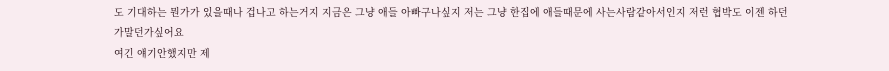도 기대하는 뭔가가 있을때나 겁나고 하는거지 지금은 그냥 애들 아빠구나싶지 저는 그냥 한집에 애들때문에 사는사람같아서인지 저런 협박도 이젠 하던가말던가싶어요
여긴 얘기안했지만 제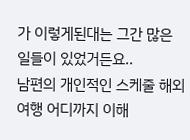가 이렇게된대는 그간 많은 일들이 있었거든요..
남편의 개인적인 스케줄 해외여행 어디까지 이해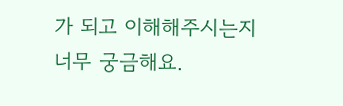가 되고 이해해주시는지 너무 궁금해요.